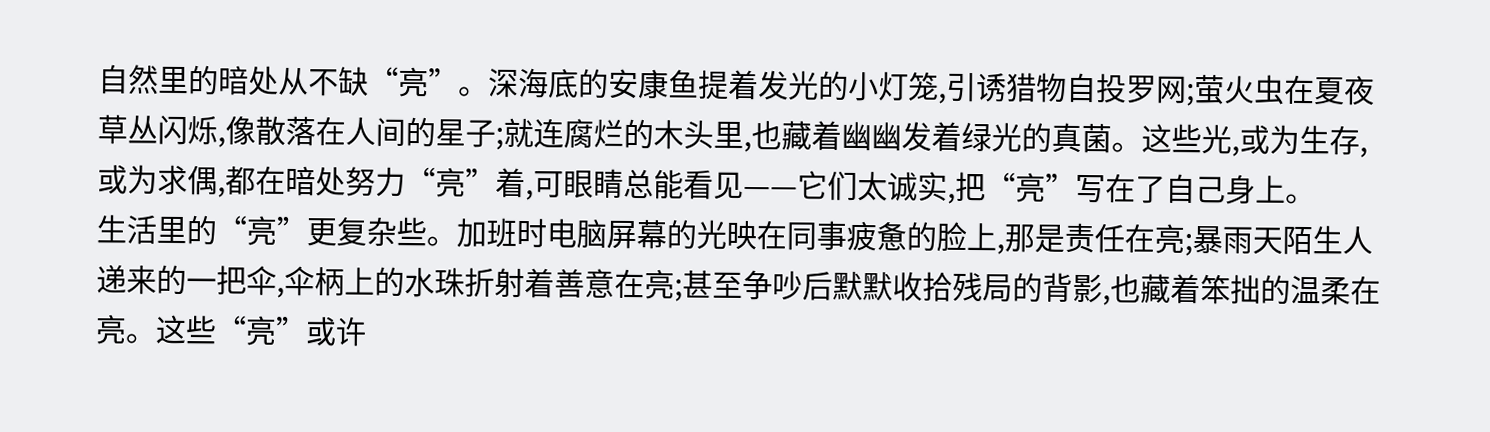自然里的暗处从不缺“亮”。深海底的安康鱼提着发光的小灯笼,引诱猎物自投罗网;萤火虫在夏夜草丛闪烁,像散落在人间的星子;就连腐烂的木头里,也藏着幽幽发着绿光的真菌。这些光,或为生存,或为求偶,都在暗处努力“亮”着,可眼睛总能看见——它们太诚实,把“亮”写在了自己身上。
生活里的“亮”更复杂些。加班时电脑屏幕的光映在同事疲惫的脸上,那是责任在亮;暴雨天陌生人递来的一把伞,伞柄上的水珠折射着善意在亮;甚至争吵后默默收拾残局的背影,也藏着笨拙的温柔在亮。这些“亮”或许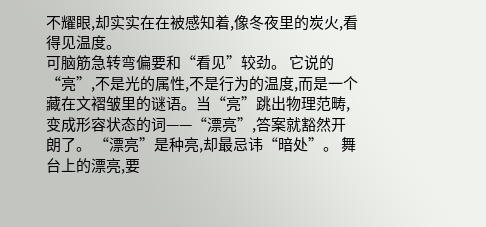不耀眼,却实实在在被感知着,像冬夜里的炭火,看得见温度。
可脑筋急转弯偏要和“看见”较劲。 它说的“亮”,不是光的属性,不是行为的温度,而是一个藏在文褶皱里的谜语。当“亮”跳出物理范畴,变成形容状态的词——“漂亮”,答案就豁然开朗了。 “漂亮”是种亮,却最忌讳“暗处”。 舞台上的漂亮,要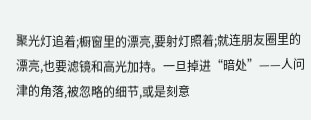聚光灯追着;橱窗里的漂亮,要射灯照着;就连朋友圈里的漂亮,也要滤镜和高光加持。一旦掉进“暗处”——人问津的角落,被忽略的细节,或是刻意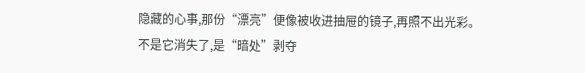隐藏的心事,那份“漂亮”便像被收进抽屉的镜子,再照不出光彩。不是它消失了,是“暗处”剥夺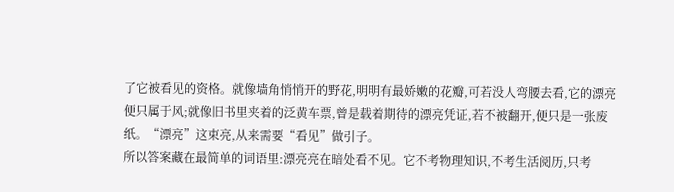了它被看见的资格。就像墙角悄悄开的野花,明明有最娇嫩的花瓣,可若没人弯腰去看,它的漂亮便只属于风;就像旧书里夹着的泛黄车票,曾是载着期待的漂亮凭证,若不被翻开,便只是一张废纸。“漂亮”这束亮,从来需要“看见”做引子。
所以答案藏在最简单的词语里:漂亮亮在暗处看不见。它不考物理知识,不考生活阅历,只考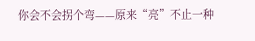你会不会拐个弯——原来“亮”不止一种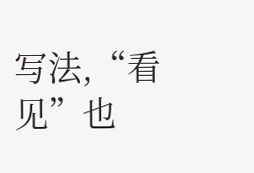写法,“看见”也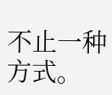不止一种方式。